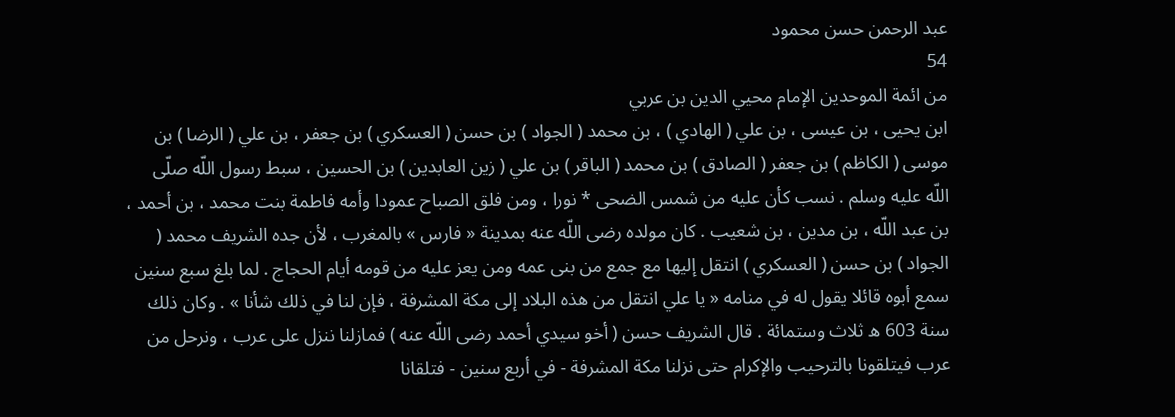عبد الرحمن حسن محمود
54
من ائمة الموحدين الإمام محيي الدين بن عربي
ابن يحيى ، بن عيسى ، بن علي ( الهادي ) ، بن محمد ( الجواد ) بن حسن ( العسكري ) بن جعفر ، بن علي ( الرضا ) بن موسى ( الكاظم ) بن جعفر ( الصادق ) بن محمد ( الباقر ) بن علي ( زين العابدين ) بن الحسين ، سبط رسول اللّه صلّى اللّه عليه وسلم . نسب كأن عليه من شمس الضحى * نورا ، ومن فلق الصباح عمودا وأمه فاطمة بنت محمد ، بن أحمد ، بن عبد اللّه ، بن مدين ، بن شعيب . كان مولده رضى اللّه عنه بمدينة « فارس » بالمغرب ، لأن جده الشريف محمد ( الجواد ) بن حسن ( العسكري ) انتقل إليها مع جمع من بنى عمه ومن يعز عليه من قومه أيام الحجاج . لما بلغ سبع سنين سمع أبوه قائلا يقول له في منامه « يا علي انتقل من هذه البلاد إلى مكة المشرفة ، فإن لنا في ذلك شأنا » . وكان ذلك سنة 603 ه ثلاث وستمائة . قال الشريف حسن ( أخو سيدي أحمد رضى اللّه عنه ) فمازلنا ننزل على عرب ، ونرحل من عرب فيتلقونا بالترحيب والإكرام حتى نزلنا مكة المشرفة - في أربع سنين - فتلقانا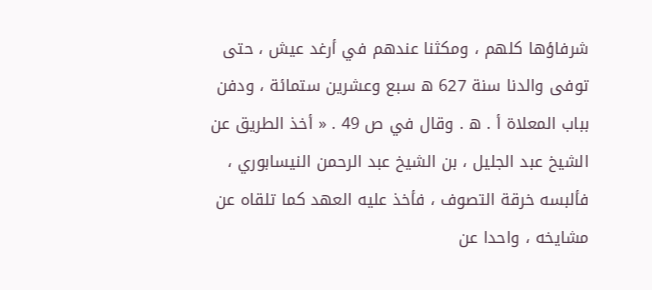شرفاؤها كلهم ، ومكثنا عندهم في أرغد عيش ، حتى توفى والدنا سنة 627 ه سبع وعشرين ستمائة ، ودفن بباب المعلاة أ . ه . وقال في ص 49 . « أخذ الطريق عن الشيخ عبد الجليل ، بن الشيخ عبد الرحمن النيسابوري ، فألبسه خرقة التصوف ، فأخذ عليه العهد كما تلقاه عن مشايخه ، واحدا عن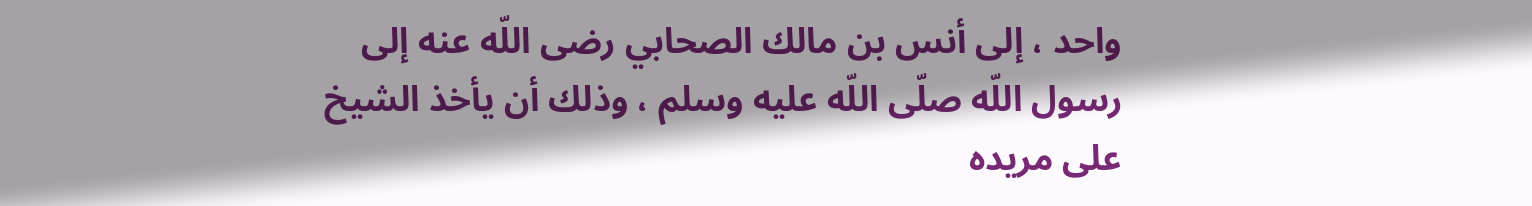واحد ، إلى أنس بن مالك الصحابي رضى اللّه عنه إلى رسول اللّه صلّى اللّه عليه وسلم ، وذلك أن يأخذ الشيخ على مريده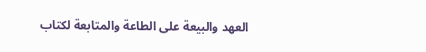العهد والبيعة على الطاعة والمتابعة لكتاب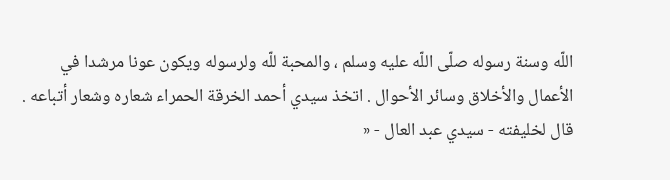اللّه وسنة رسوله صلّى اللّه عليه وسلم ، والمحبة للّه ولرسوله ويكون عونا مرشدا في الأعمال والأخلاق وسائر الأحوال . اتخذ سيدي أحمد الخرقة الحمراء شعاره وشعار أتباعه . قال لخليفته - سيدي عبد العال - «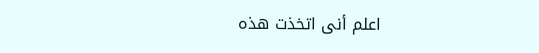اعلم أنى اتخذت هذه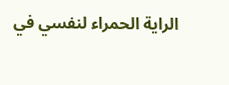الراية الحمراء لنفسي في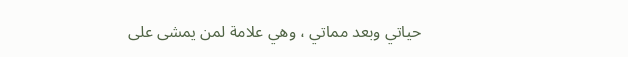حياتي وبعد مماتي ، وهي علامة لمن يمشى على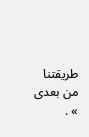طريقتنا من بعدى » .